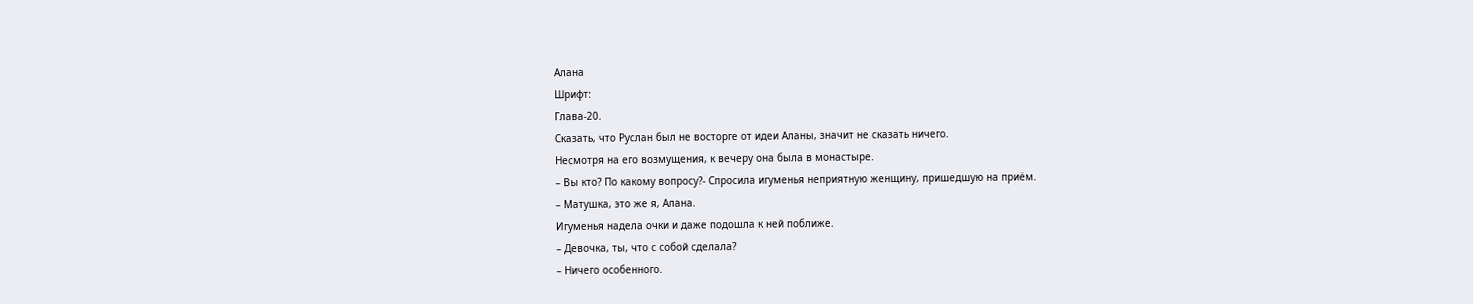Алана
Шрифт:
Глава-20.
Сказать, что Руслан был не восторге от идеи Аланы, значит не сказать ничего.
Несмотря на его возмущения, к вечеру она была в монастыре.
– Вы кто? По какому вопросу?- Спросила игуменья неприятную женщину, пришедшую на приём.
– Матушка, это же я, Алана.
Игуменья надела очки и даже подошла к ней поближе.
– Девочка, ты, что с собой сделала?
– Ничего особенного.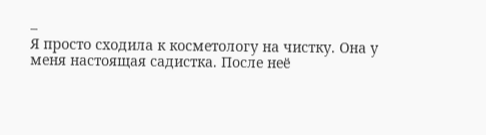–
Я просто сходила к косметологу на чистку. Она у меня настоящая садистка. После неё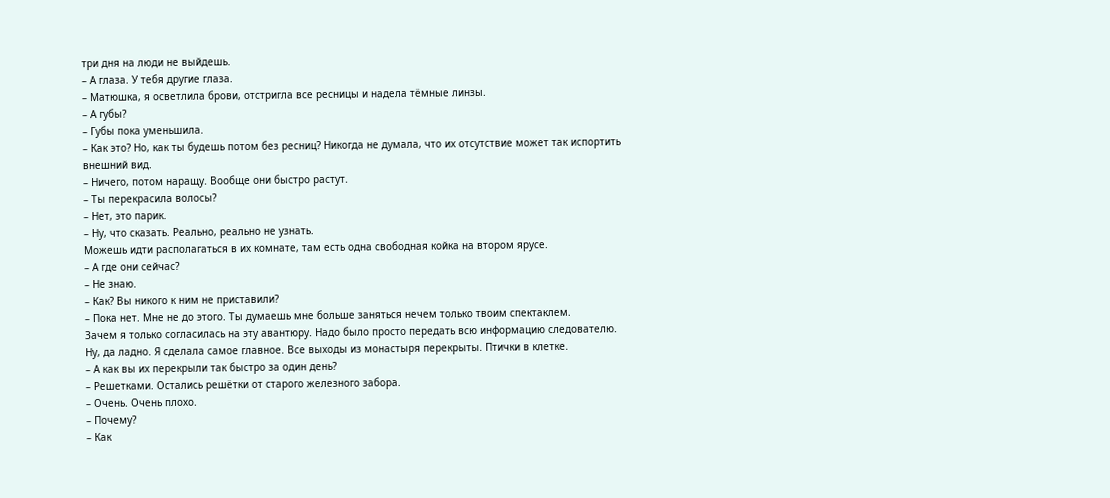три дня на люди не выйдешь.
– А глаза. У тебя другие глаза.
– Матюшка, я осветлила брови, отстригла все ресницы и надела тёмные линзы.
– А губы?
– Губы пока уменьшила.
– Как это? Но, как ты будешь потом без ресниц? Никогда не думала, что их отсутствие может так испортить внешний вид.
– Ничего, потом наращу. Вообще они быстро растут.
– Ты перекрасила волосы?
– Нет, это парик.
– Ну, что сказать. Реально, реально не узнать.
Можешь идти располагаться в их комнате, там есть одна свободная койка на втором ярусе.
– А где они сейчас?
– Не знаю.
– Как? Вы никого к ним не приставили?
– Пока нет. Мне не до этого. Ты думаешь мне больше заняться нечем только твоим спектаклем.
Зачем я только согласилась на эту авантюру. Надо было просто передать всю информацию следователю.
Ну, да ладно. Я сделала самое главное. Все выходы из монастыря перекрыты. Птички в клетке.
– А как вы их перекрыли так быстро за один день?
– Решетками. Остались решётки от старого железного забора.
– Очень. Очень плохо.
– Почему?
– Как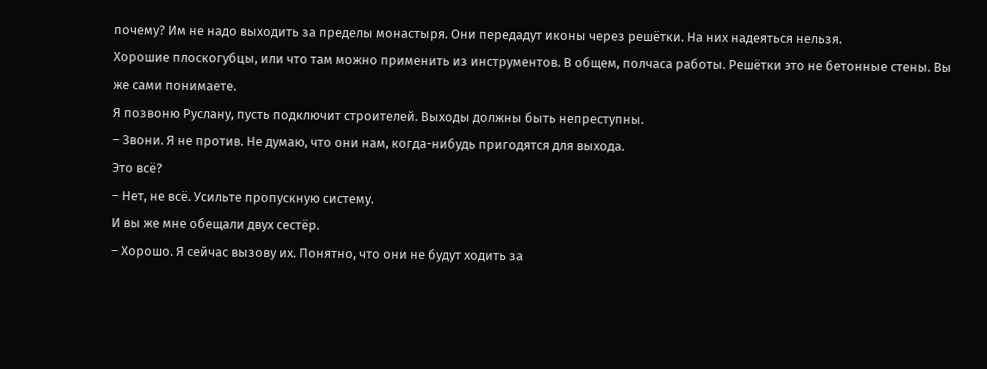почему? Им не надо выходить за пределы монастыря. Они передадут иконы через решётки. На них надеяться нельзя.
Хорошие плоскогубцы, или что там можно применить из инструментов. В общем, полчаса работы. Решётки это не бетонные стены. Вы же сами понимаете.
Я позвоню Руслану, пусть подключит строителей. Выходы должны быть непреступны.
– Звони. Я не против. Не думаю, что они нам, когда-нибудь пригодятся для выхода.
Это всё?
– Нет, не всё. Усильте пропускную систему.
И вы же мне обещали двух сестёр.
– Хорошо. Я сейчас вызову их. Понятно, что они не будут ходить за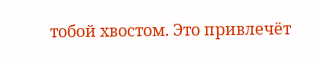тобой хвостом. Это привлечёт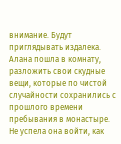внимание. Будут приглядывать издалека.
Алана пошла в комнату, разложить свои скудные вещи, которые по чистой случайности сохранились с прошлого времени пребывания в монастыре.
Не успела она войти, как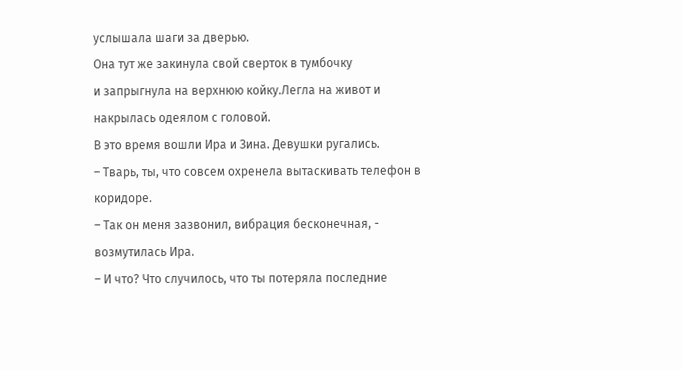услышала шаги за дверью.
Она тут же закинула свой сверток в тумбочку
и запрыгнула на верхнюю койку.Легла на живот и накрылась одеялом с головой.
В это время вошли Ира и Зина. Девушки ругались.
– Тварь, ты, что совсем охренела вытаскивать телефон в коридоре.
– Так он меня зазвонил, вибрация бесконечная, - возмутилась Ира.
– И что? Что случилось, что ты потеряла последние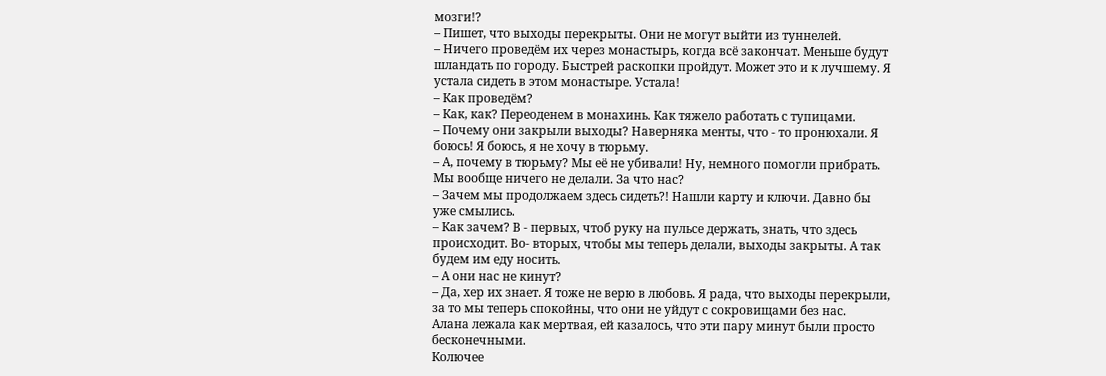мозги!?
– Пишет, что выходы перекрыты. Они не могут выйти из туннелей.
– Ничего проведём их через монастырь, когда всё закончат. Меньше будут шландать по городу. Быстрей раскопки пройдут. Может это и к лучшему. Я устала сидеть в этом монастыре. Устала!
– Как проведём?
– Как, как? Переоденем в монахинь. Как тяжело работать с тупицами.
– Почему они закрыли выходы? Наверняка менты, что - то пронюхали. Я боюсь! Я боюсь, я не хочу в тюрьму.
– А, почему в тюрьму? Мы её не убивали! Ну, немного помогли прибрать. Мы вообще ничего не делали. За что нас?
– Зачем мы продолжаем здесь сидеть?! Нашли карту и ключи. Давно бы уже смылись.
– Как зачем? В - первых, чтоб руку на пульсе держать, знать, что здесь происходит. Во- вторых, чтобы мы теперь делали, выходы закрыты. А так будем им еду носить.
– А они нас не кинут?
– Да, хер их знает. Я тоже не верю в любовь. Я рада, что выходы перекрыли, за то мы теперь спокойны, что они не уйдут с сокровищами без нас.
Алана лежала как мертвая, ей казалось, что эти пару минут были просто бесконечными.
Колючее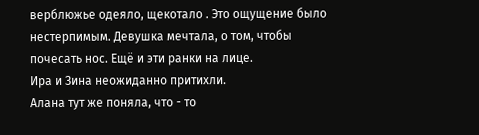верблюжье одеяло, щекотало . Это ощущение было нестерпимым. Девушка мечтала, о том, чтобы почесать нос. Ещё и эти ранки на лице.
Ира и Зина неожиданно притихли.
Алана тут же поняла, что - то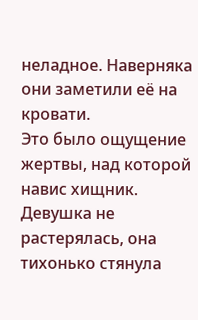неладное. Наверняка они заметили её на кровати.
Это было ощущение жертвы, над которой навис хищник. Девушка не растерялась, она тихонько стянула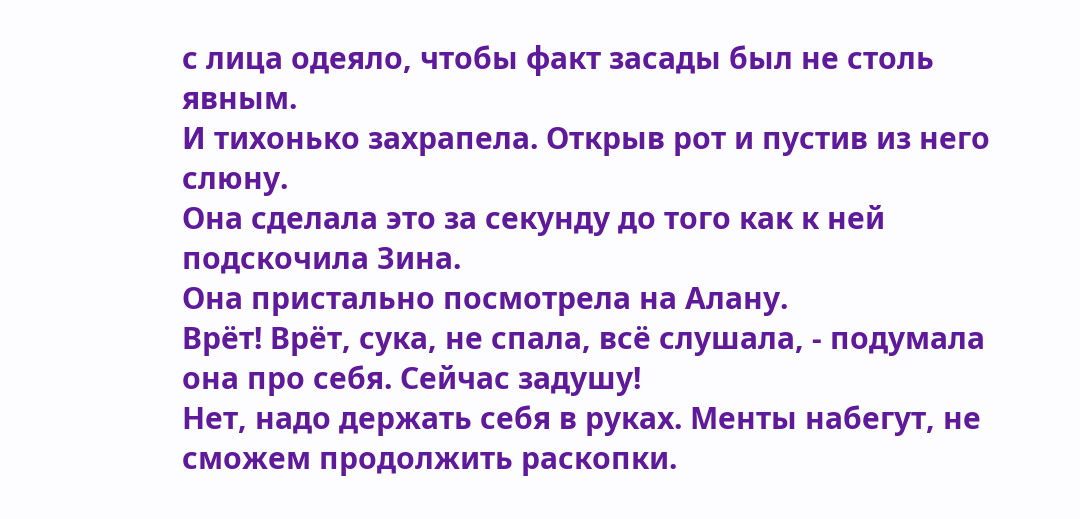с лица одеяло, чтобы факт засады был не столь явным.
И тихонько захрапела. Открыв рот и пустив из него слюну.
Она сделала это за секунду до того как к ней подскочила Зина.
Она пристально посмотрела на Алану.
Врёт! Врёт, сука, не спала, всё слушала, - подумала она про себя. Сейчас задушу!
Нет, надо держать себя в руках. Менты набегут, не сможем продолжить раскопки.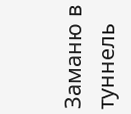Заманю в туннель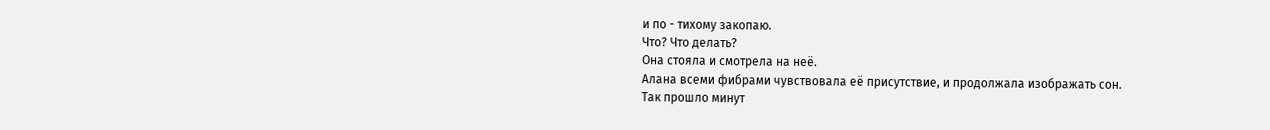и по - тихому закопаю.
Что? Что делать?
Она стояла и смотрела на неё.
Алана всеми фибрами чувствовала её присутствие, и продолжала изображать сон.
Так прошло минут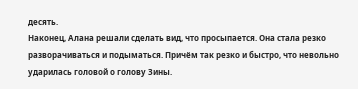десять.
Наконец, Алана решали сделать вид, что просыпается. Она стала резко разворачиваться и подыматься. Причём так резко и быстро, что невольно ударилась головой о голову Зины.